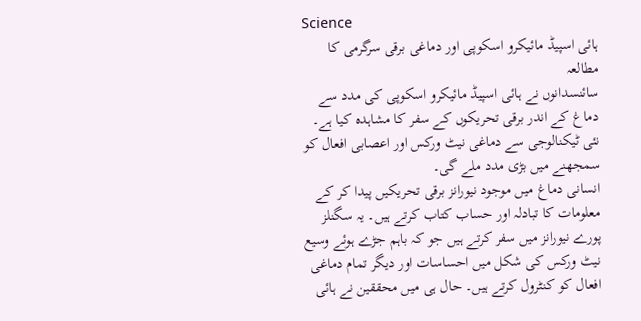Science
ہائی اسپیڈ مائیکرو اسکوپی اور دماغی برقی سرگرمی کا مطالعہ
سائنسدانوں نے ہائی اسپیڈ مائیکرو اسکوپی کی مدد سے دماغ کے اندر برقی تحریکوں کے سفر کا مشاہدہ کیا ہے۔ نئی ٹیکنالوجی سے دماغی نیٹ ورکس اور اعصابی افعال کو سمجھنے میں بڑی مدد ملے گی۔
انسانی دماغ میں موجود نیورانز برقی تحریکیں پیدا کر کے معلومات کا تبادلہ اور حساب کتاب کرتے ہیں۔ یہ سگنلز پورے نیورانز میں سفر کرتے ہیں جو کہ باہم جڑے ہوئے وسیع نیٹ ورکس کی شکل میں احساسات اور دیگر تمام دماغی افعال کو کنٹرول کرتے ہیں۔ حال ہی میں محققین نے ہائی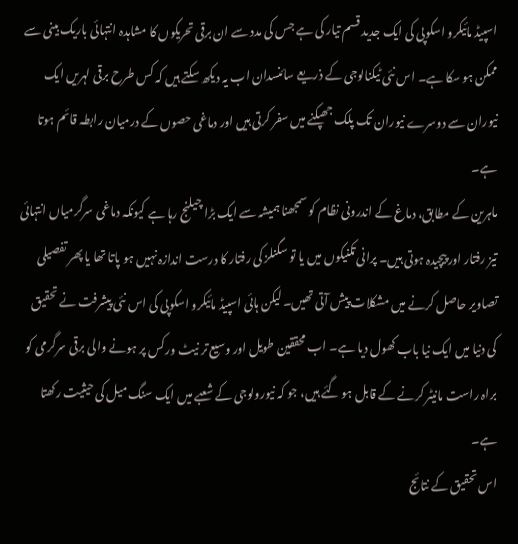اسپیڈ مائیکرو اسکوپی کی ایک جدید قسم تیار کی ہے جس کی مدد سے ان برقی تحریکوں کا مشاہدہ انتہائی باریک بینی سے ممکن ہو سکا ہے۔ اس نئی ٹیکنالوجی کے ذریعے سائنسدان اب یہ دیکھ سکتے ہیں کہ کس طرح برقی لہریں ایک نیوران سے دوسرے نیوران تک پلک جھپکنے میں سفر کرتی ہیں اور دماغی حصوں کے درمیان رابطہ قائم ہوتا ہے۔
ماہرین کے مطابق، دماغ کے اندرونی نظام کو سمجھنا ہمیشہ سے ایک بڑا چیلنج رہا ہے کیونکہ دماغی سرگرمیاں انتہائی تیز رفتار اور پیچیدہ ہوتی ہیں۔ پرانی تکنیکوں میں یا تو سگنلز کی رفتار کا درست اندازہ نہیں ہو پاتا تھا یا پھر تفصیلی تصاویر حاصل کرنے میں مشکلات پیش آتی تھیں۔ لیکن ہائی اسپیڈ مائیکرو اسکوپی کی اس نئی پیشرفت نے تحقیق کی دنیا میں ایک نیا باب کھول دیا ہے۔ اب محققین طویل اور وسیع تر نیٹ ورکس پر ہونے والی برقی سرگرمی کو براہ راست مانیٹر کرنے کے قابل ہو گئے ہیں، جو کہ نیورولوجی کے شعبے میں ایک سنگ میل کی حیثیت رکھتا ہے۔
اس تحقیق کے نتائج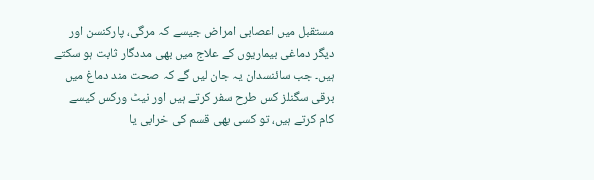مستقبل میں اعصابی امراض جیسے کہ مرگی، پارکنسن اور دیگر دماغی بیماریوں کے علاج میں بھی مددگار ثابت ہو سکتے ہیں۔ جب سائنسدان یہ جان لیں گے کہ صحت مند دماغ میں برقی سگنلز کس طرح سفر کرتے ہیں اور نیٹ ورکس کیسے کام کرتے ہیں، تو کسی بھی قسم کی خرابی یا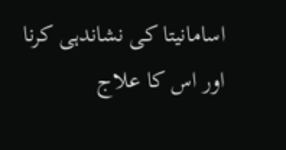اسامانیتا کی نشاندہی کرنا اور اس کا علاج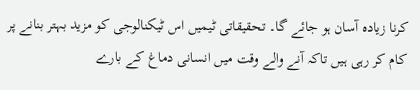کرنا زیادہ آسان ہو جائے گا۔ تحقیقاتی ٹیمیں اس ٹیکنالوجی کو مزید بہتر بنانے پر کام کر رہی ہیں تاکہ آنے والے وقت میں انسانی دماغ کے بارے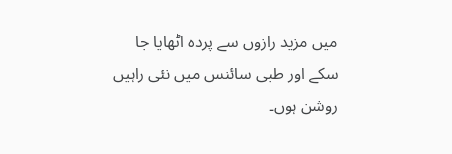میں مزید رازوں سے پردہ اٹھایا جا سکے اور طبی سائنس میں نئی راہیں روشن ہوں۔